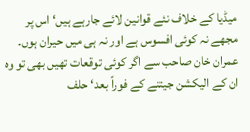میڈیا کے خلاف نئے قوانین لائے جارہے ہیں‘ اس پر مجھے نہ کوئی افسوس ہے اور نہ ہی میں حیران ہوں۔ عمران خان صاحب سے اگر کوئی توقعات تھیں بھی تو وہ ان کے الیکشن جیتنے کے فوراً بعد‘ حلف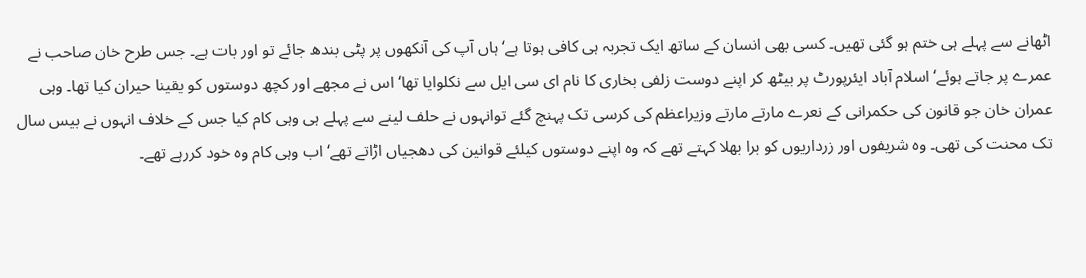اٹھانے سے پہلے ہی ختم ہو گئی تھیں۔ کسی بھی انسان کے ساتھ ایک تجربہ ہی کافی ہوتا ہے‘ ہاں آپ کی آنکھوں پر پٹی بندھ جائے تو اور بات ہے۔ جس طرح خان صاحب نے عمرے پر جاتے ہوئے‘ اسلام آباد ایئرپورٹ پر بیٹھ کر اپنے دوست زلفی بخاری کا نام ای سی ایل سے نکلوایا تھا‘ اس نے مجھے اور کچھ دوستوں کو یقینا حیران کیا تھا۔ وہی عمران خان جو قانون کی حکمرانی کے نعرے مارتے مارتے وزیراعظم کی کرسی تک پہنچ گئے توانہوں نے حلف لینے سے پہلے ہی وہی کام کیا جس کے خلاف انہوں نے بیس سال تک محنت کی تھی۔ وہ شریفوں اور زرداریوں کو برا بھلا کہتے تھے کہ وہ اپنے دوستوں کیلئے قوانین کی دھجیاں اڑاتے تھے‘ اب وہی کام وہ خود کررہے تھے۔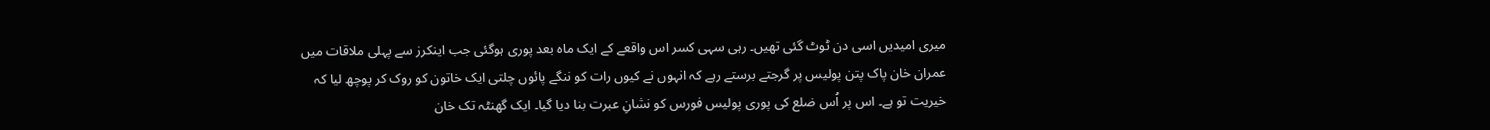میری امیدیں اسی دن ٹوٹ گئی تھیں۔ رہی سہی کسر اس واقعے کے ایک ماہ بعد پوری ہوگئی جب اینکرز سے پہلی ملاقات میں عمران خان پاک پتن پولیس پر گرجتے برستے رہے کہ انہوں نے کیوں رات کو ننگے پائوں چلتی ایک خاتون کو روک کر پوچھ لیا کہ خیریت تو ہے۔ اس پر اُس ضلع کی پوری پولیس فورس کو نشانِ عبرت بنا دیا گیا۔ ایک گھنٹہ تک خان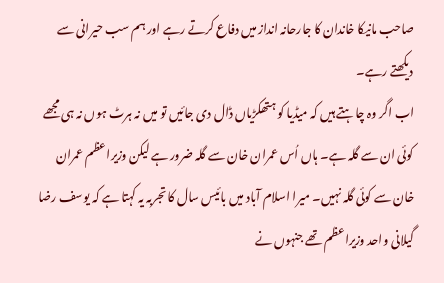صاحب مانیکا خاندان کا جارحانہ انداز میں دفاع کرتے رہے اور ہم سب حیرانی سے دیکھتے رہے۔
اب اگر وہ چاہتے ہیں کہ میڈیا کو ہتھکڑیاں ڈال دی جائیں تو میں نہ ہرٹ ہوں نہ ہی مجھے کوئی ان سے گلہ ہے۔ ہاں اُس عمران خان سے گلہ ضرور ہے لیکن وزیراعظم عمران خان سے کوئی گلہ نہیں۔ میرا اسلام آباد میں بائیس سال کا تجربہ یہ کہتا ہے کہ یوسف رضا گیلانی واحد وزیراعظم تھے جنہوں نے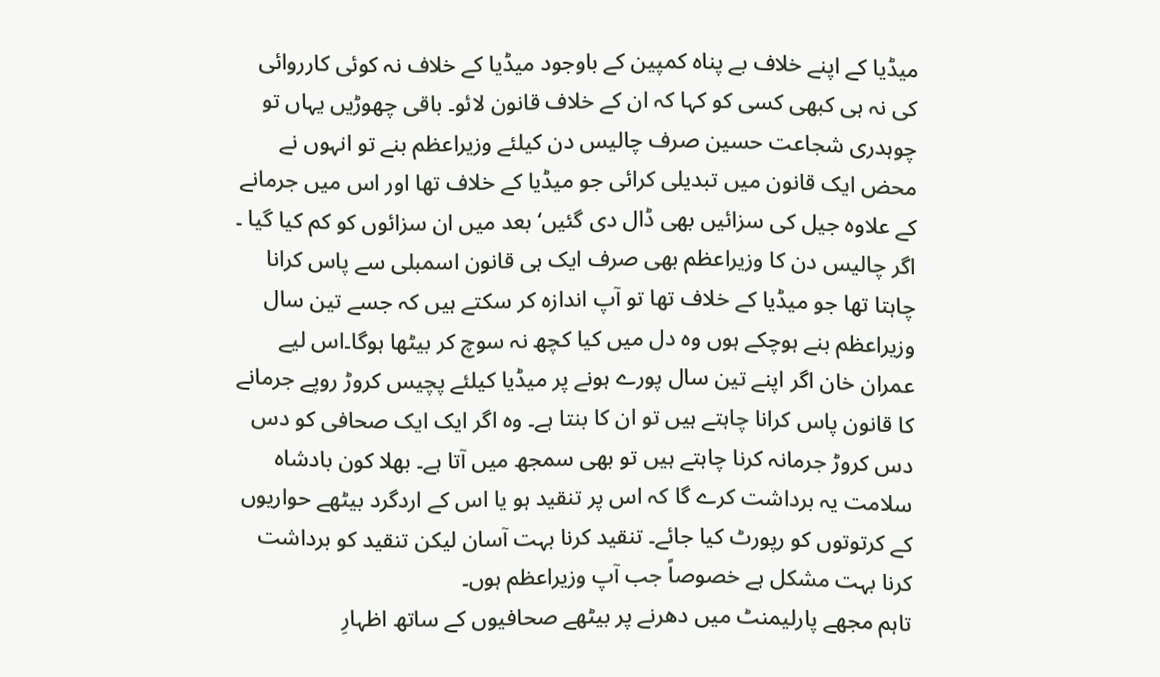میڈیا کے اپنے خلاف بے پناہ کمپین کے باوجود میڈیا کے خلاف نہ کوئی کارروائی کی نہ ہی کبھی کسی کو کہا کہ ان کے خلاف قانون لائو۔ باقی چھوڑیں یہاں تو چوہدری شجاعت حسین صرف چالیس دن کیلئے وزیراعظم بنے تو انہوں نے محض ایک قانون میں تبدیلی کرائی جو میڈیا کے خلاف تھا اور اس میں جرمانے کے علاوہ جیل کی سزائیں بھی ڈال دی گئیں‘ بعد میں ان سزائوں کو کم کیا گیا ۔ اگر چالیس دن کا وزیراعظم بھی صرف ایک ہی قانون اسمبلی سے پاس کرانا چاہتا تھا جو میڈیا کے خلاف تھا تو آپ اندازہ کر سکتے ہیں کہ جسے تین سال وزیراعظم بنے ہوچکے ہوں وہ دل میں کیا کچھ نہ سوچ کر بیٹھا ہوگا۔اس لیے عمران خان اگر اپنے تین سال پورے ہونے پر میڈیا کیلئے پچیس کروڑ روپے جرمانے کا قانون پاس کرانا چاہتے ہیں تو ان کا بنتا ہے۔ وہ اگر ایک ایک صحافی کو دس دس کروڑ جرمانہ کرنا چاہتے ہیں تو بھی سمجھ میں آتا ہے۔ بھلا کون بادشاہ سلامت یہ برداشت کرے گا کہ اس پر تنقید ہو یا اس کے اردگرد بیٹھے حواریوں کے کرتوتوں کو رپورٹ کیا جائے۔ تنقید کرنا بہت آسان لیکن تنقید کو برداشت کرنا بہت مشکل ہے خصوصاً جب آپ وزیراعظم ہوں۔
تاہم مجھے پارلیمنٹ میں دھرنے پر بیٹھے صحافیوں کے ساتھ اظہارِ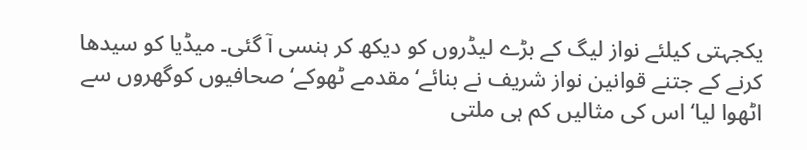یکجہتی کیلئے نواز لیگ کے بڑے لیڈروں کو دیکھ کر ہنسی آ گئی۔ میڈیا کو سیدھا کرنے کے جتنے قوانین نواز شریف نے بنائے‘ مقدمے ٹھوکے‘ صحافیوں کوگھروں سے اٹھوا لیا‘ اس کی مثالیں کم ہی ملتی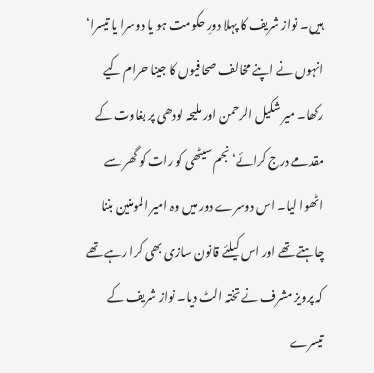ہیں۔ نواز شریف کا پہلا دورِ حکومت ہو یا دوسرا یا تیسرا‘ انہوں نے اپنے مخالف صحافیوں کا جینا حرام کیے رکھا۔ میر شکیل الرحمن اور ملیحہ لودھی پر بغاوت کے مقدمے درج کرائے‘ نجم سیٹھی کو رات کو گھر سے اٹھوا لیا۔ اس دوسرے دور میں وہ امیر المومنین بننا چاہتے تھے اور اس کیلئے قانون سازی بھی کرا رہے تھے کہ پرویز مشرف نے تختہ الٹ دیا۔ نواز شریف کے تیسرے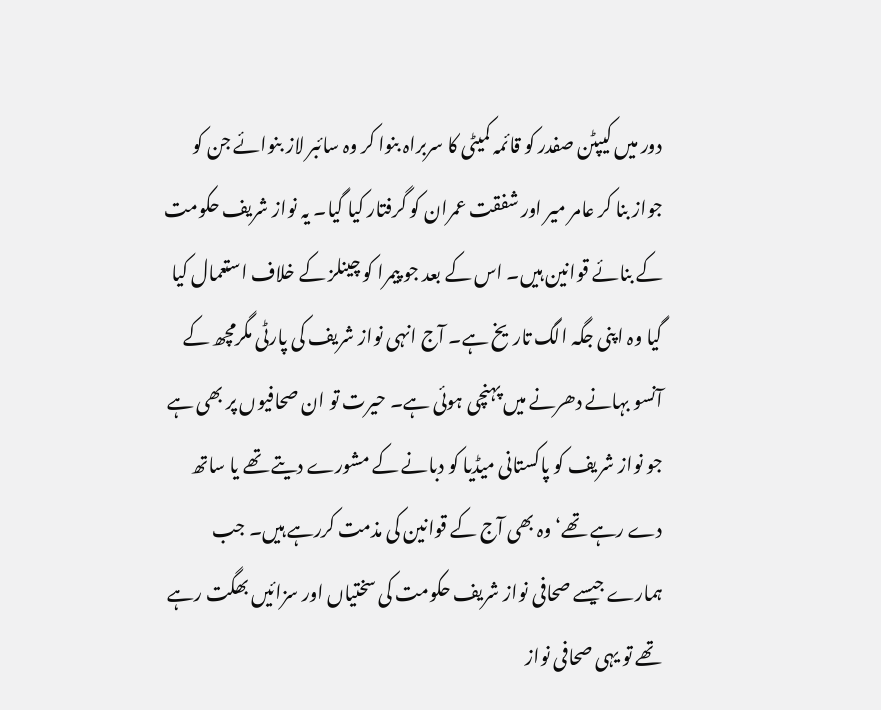دور میں کیپٹن صفدر کو قائمہ کمیٹی کا سربراہ بنوا کر وہ سائبر لاز بنوائے جن کو جواز بنا کر عامر میر اور شفقت عمران کو گرفتار کیا گیا۔ یہ نواز شریف حکومت کے بنائے قوانین ہیں۔ اس کے بعد جو پیمرا کو چینلز کے خلاف استعمال کیا گیا وہ اپنی جگہ الگ تاریخ ہے۔ آج انہی نواز شریف کی پارٹی مگرمچھ کے آنسو بہانے دھرنے میں پہنچی ہوئی ہے۔ حیرت تو ان صحافیوں پر بھی ہے جو نواز شریف کو پاکستانی میڈیا کو دبانے کے مشورے دیتے تھے یا ساتھ دے رہے تھے‘ وہ بھی آج کے قوانین کی مذمت کررہے ہیں۔ جب ہمارے جیسے صحافی نواز شریف حکومت کی سختیاں اور سزائیں بھگت رہے تھے تو یہی صحافی نواز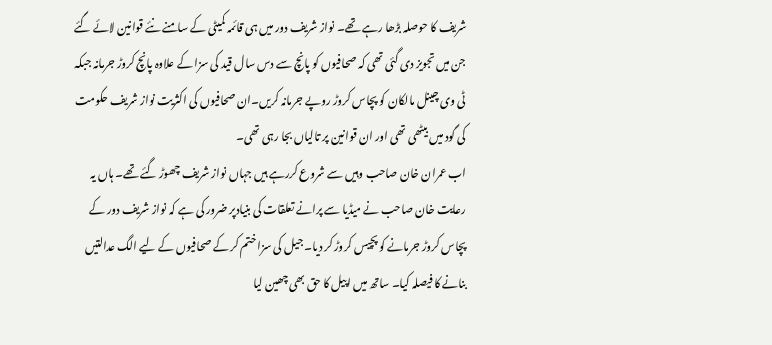شریف کا حوصلہ بڑھا رہے تھے۔ نواز شریف دور میں ہی قائمہ کمیٹی کے سامنے نئے قوانین لائے گئے جن میں تجویز دی گئی تھی کہ صحافیوں کو پانچ سے دس سال قید کی سزا کے علاوہ پانچ کروڑ جرمانہ جبکہ ٹی وی چینل مالکان کو پچاس کروڑ روپے جرمانہ کریں۔ان صحافیوں کی اکثریت نواز شریف حکومت کی گود میں بیٹھی تھی اور ان قوانین پر تالیاں بجا رہی تھی۔
اب عمران خان صاحب وہیں سے شروع کررہے ہیں جہاں نواز شریف چھوڑ گئے تھے۔ ہاں یہ رعایت خان صاحب نے میڈیا سے پرانے تعلقات کی بنیادپر ضرور کی ہے کہ نواز شریف دور کے پچاس کروڑ جرمانے کو پچیس کروڑ کر دیا۔ جیل کی سزا ختم کر کے صحافیوں کے لیے الگ عدالتیں بنانے کا فیصلہ کیا۔ ساتھ میں اپیل کا حق بھی چھین لیا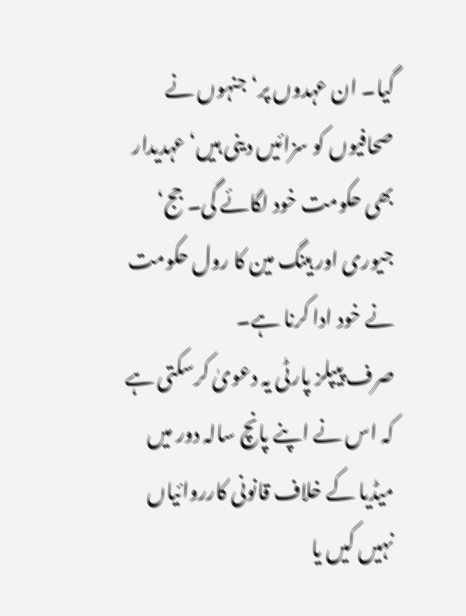گیا۔ ان عہدوں پر‘ جنہوں نے صحافیوں کو سزائیں دینی ہیں‘ عہدیدار بھی حکومت خود لگائے گی۔ جج‘ جیوری اور ہینگ مین کا رول حکومت نے خود ادا کرنا ہے۔
صرف پیپلز پارٹی یہ دعویٰ کرسکتی ہے کہ اس نے اپنے پانچ سالہ دور میں میڈیا کے خلاف قانونی کارروائیاں نہیں کیں یا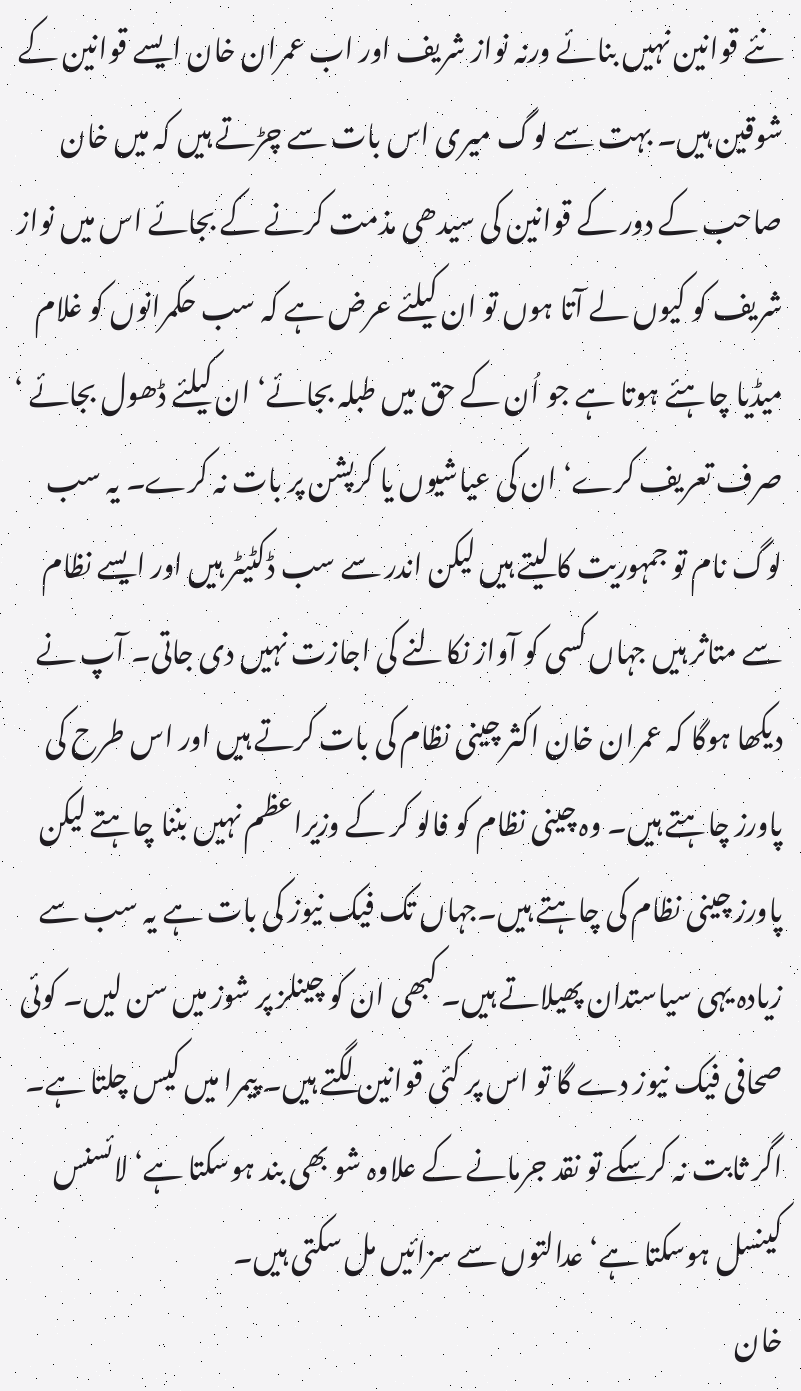نئے قوانین نہیں بنائے ورنہ نواز شریف اور اب عمران خان ایسے قوانین کے شوقین ہیں۔ بہت سے لوگ میری اس بات سے چڑتے ہیں کہ میں خان صاحب کے دور کے قوانین کی سیدھی مذمت کرنے کے بجائے اس میں نواز شریف کو کیوں لے آتا ہوں تو ان کیلئے عرض ہے کہ سب حکمرانوں کو غلام میڈیا چاہئے ہوتا ہے جو اُن کے حق میں طبلہ بجائے‘ ان کیلئے ڈھول بجائے ‘ صرف تعریف کرے‘ ان کی عیاشیوں یا کرپشن پر بات نہ کرے۔ یہ سب لوگ نام تو جمہوریت کا لیتے ہیں لیکن اندر سے سب ڈکٹیٹر ہیں اور ایسے نظام سے متاثر ہیں جہاں کسی کو آواز نکالنے کی اجازت نہیں دی جاتی۔ آپ نے دیکھا ہوگا کہ عمران خان اکثر چینی نظام کی بات کرتے ہیں اور اس طرح کی پاورز چاہتے ہیں۔ وہ چینی نظام کو فالو کر کے وزیراعظم نہیں بننا چاہتے لیکن پاورز چینی نظام کی چاہتے ہیں۔جہاں تک فیک نیوز کی بات ہے یہ سب سے زیادہ یہی سیاستدان پھیلاتے ہیں۔ کبھی ان کو چینلز پر شوز میں سن لیں۔ کوئی صحافی فیک نیوز دے گا تو اس پر کئی قوانین لگتے ہیں۔ پیمرا میں کیس چلتا ہے۔ اگر ثابت نہ کرسکے تو نقد جرمانے کے علاوہ شو بھی بند ہوسکتا ہے‘ لائسنس کینسل ہوسکتا ہے‘ عدالتوں سے سزائیں مل سکتی ہیں۔
خان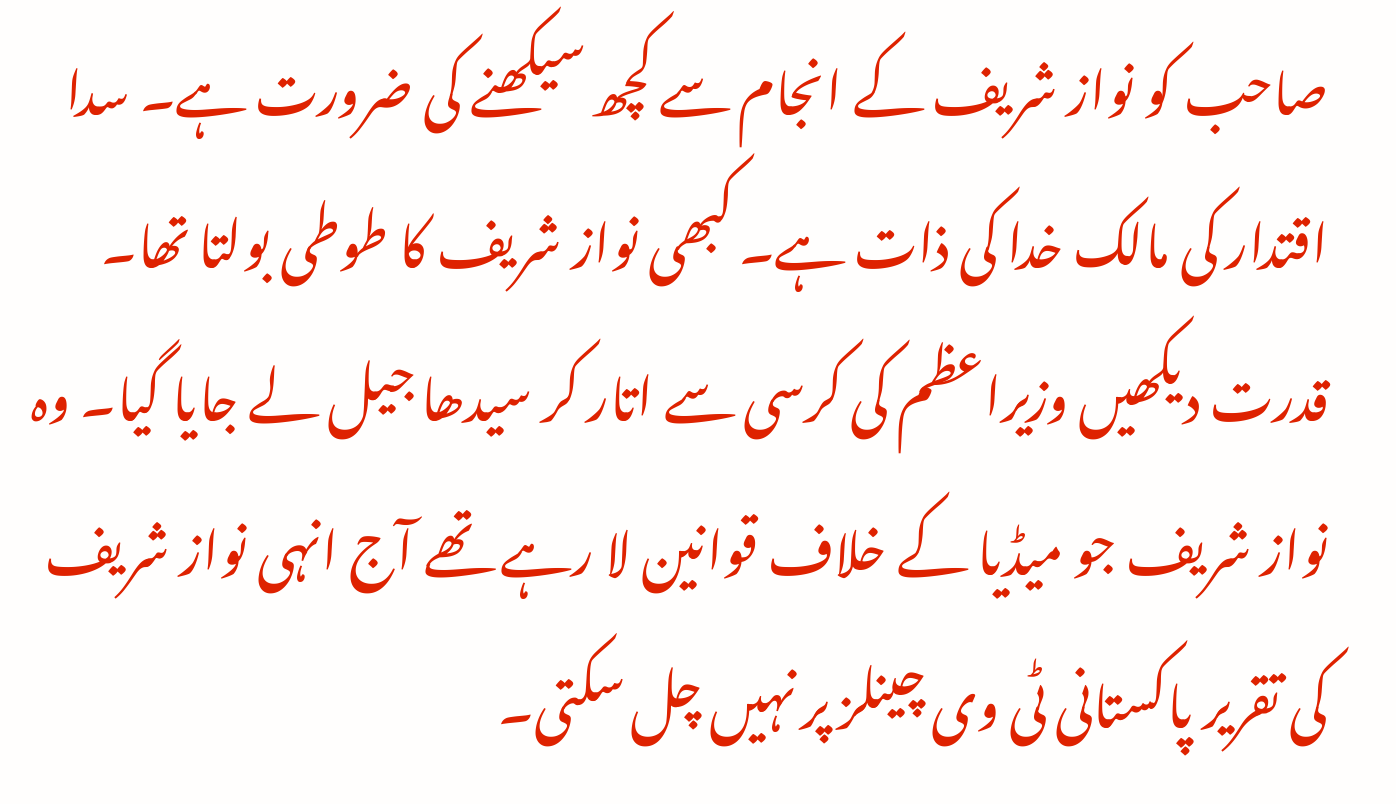صاحب کو نواز شریف کے انجام سے کچھ سیکھنے کی ضرورت ہے۔ سدا اقتدار کی مالک خدا کی ذات ہے۔ کبھی نواز شریف کا طوطی بولتا تھا۔ قدرت دیکھیں وزیراعظم کی کرسی سے اتار کر سیدھا جیل لے جایا گیا۔ وہ نواز شریف جو میڈیا کے خلاف قوانین لا رہے تھے آج انہی نواز شریف کی تقریر پاکستانی ٹی وی چینلز پر نہیں چل سکتی۔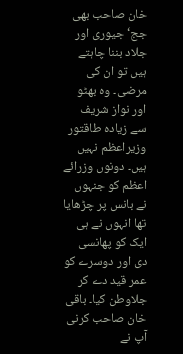خان صاحب بھی جج‘ جیوری اور جلاد بننا چاہتے ہیں تو ان کی مرضی۔ وہ بھٹو اور نواز شریف سے زیادہ طاقتور وزیراعظم نہیں ہیں۔ دونوں وزرائے اعظم کو جنہوں نے بانس پر چڑھایا تھا انہوں نے ہی ایک کو پھانسی دی اور دوسرے کو عمر قید دے کر جلاوطن کیا۔ باقی خان صاحب کرنی آپ نے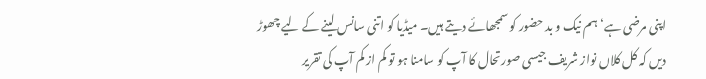اپنی مرضی ہے‘ ہم نیک و بد حضور کو سمجھائے دیتے ہیں۔ میڈیا کو اتنی سانس لینے کے لیے چھوڑ دیں کہ کل کلاں نواز شریف جیسی صورتحال کا آپ کو سامنا ہو تو کم از کم آپ کی تقریر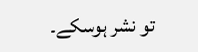تو نشر ہوسکے۔